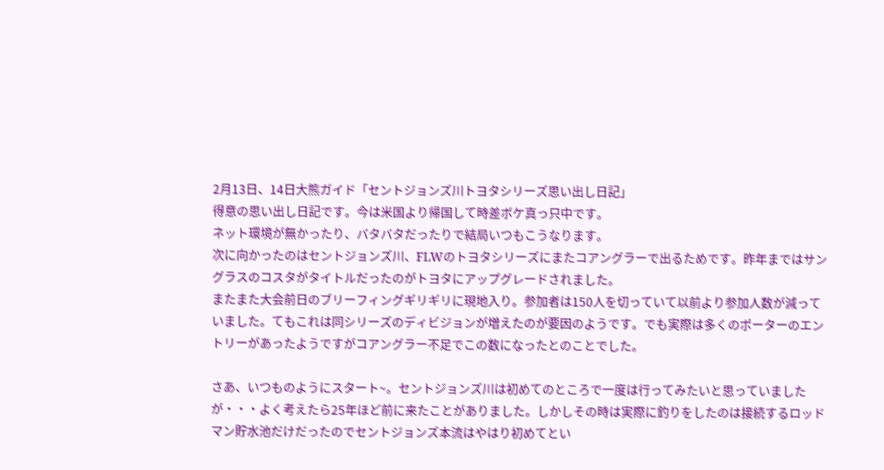2月13日、14日大熊ガイド「セントジョンズ川トヨタシリーズ思い出し日記」
得意の思い出し日記です。今は米国より帰国して時差ボケ真っ只中です。
ネット環境が無かったり、バタバタだったりで結局いつもこうなります。
次に向かったのはセントジョンズ川、FLWのトヨタシリーズにまたコアングラーで出るためです。昨年まではサングラスのコスタがタイトルだったのがトヨタにアップグレードされました。
またまた大会前日のブリーフィングギリギリに現地入り。参加者は150人を切っていて以前より参加人数が減っていました。てもこれは同シリーズのディビジョンが増えたのが要因のようです。でも実際は多くのポーターのエントリーがあったようですがコアングラー不足でこの数になったとのことでした。

さあ、いつものようにスタート~。セントジョンズ川は初めてのところで一度は行ってみたいと思っていましたが・・・よく考えたら25年ほど前に来たことがありました。しかしその時は実際に釣りをしたのは接続するロッドマン貯水池だけだったのでセントジョンズ本流はやはり初めてとい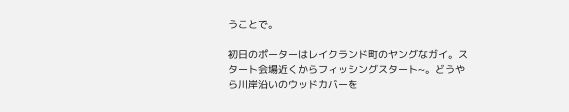うことで。

初日のポーターはレイクランド町のヤングなガイ。スタート会場近くからフィッシングスタート~。どうやら川岸沿いのウッドカバーを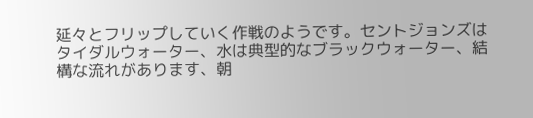延々とフリップしていく作戦のようです。セントジョンズはタイダルウォーター、水は典型的なブラックウォーター、結構な流れがあります、朝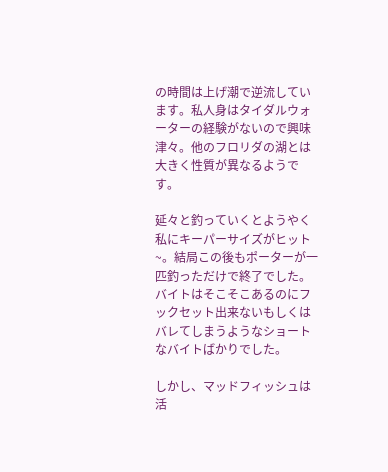の時間は上げ潮で逆流しています。私人身はタイダルウォーターの経験がないので興味津々。他のフロリダの湖とは大きく性質が異なるようです。

延々と釣っていくとようやく私にキーパーサイズがヒット~。結局この後もポーターが一匹釣っただけで終了でした。バイトはそこそこあるのにフックセット出来ないもしくはバレてしまうようなショートなバイトばかりでした。

しかし、マッドフィッシュは活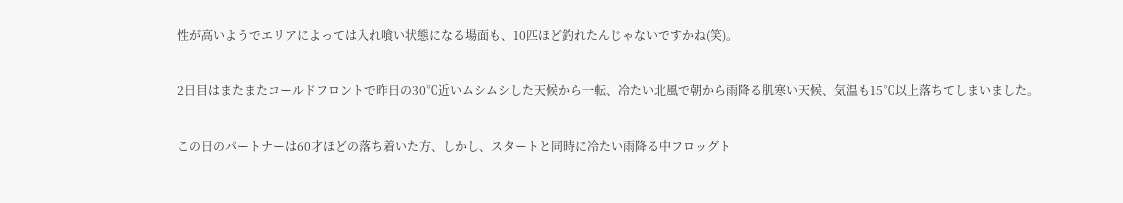性が高いようでエリアによっては入れ喰い状態になる場面も、10匹ほど釣れたんじゃないですかね(笑)。

2日目はまたまたコールドフロントで昨日の30℃近いムシムシした天候から一転、冷たい北風で朝から雨降る肌寒い天候、気温も15℃以上落ちてしまいました。

この日のパートナーは60才ほどの落ち着いた方、しかし、スタートと同時に冷たい雨降る中フロッグト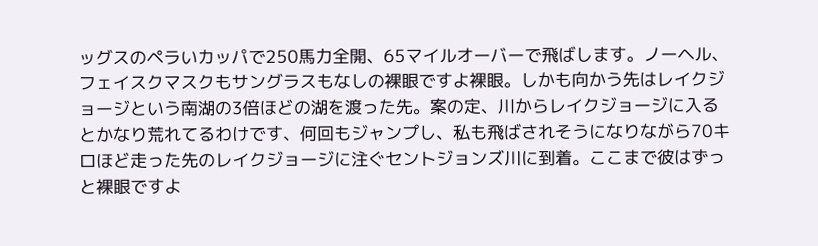ッグスのペラいカッパで250馬力全開、65マイルオーバーで飛ばします。ノーヘル、フェイスクマスクもサングラスもなしの裸眼ですよ裸眼。しかも向かう先はレイクジョージという南湖の3倍ほどの湖を渡った先。案の定、川からレイクジョージに入るとかなり荒れてるわけです、何回もジャンプし、私も飛ばされそうになりながら70キロほど走った先のレイクジョージに注ぐセントジョンズ川に到着。ここまで彼はずっと裸眼ですよ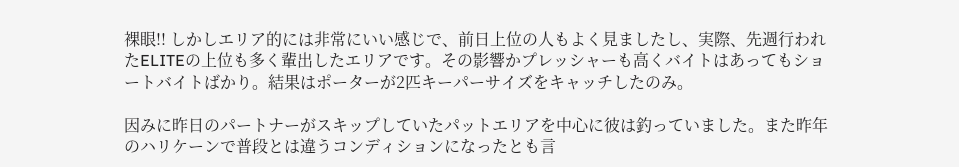裸眼!! しかしエリア的には非常にいい感じで、前日上位の人もよく見ましたし、実際、先週行われたELITEの上位も多く輩出したエリアです。その影響かプレッシャーも高くバイトはあってもショートバイトばかり。結果はポーターが2匹キーパーサイズをキャッチしたのみ。

因みに昨日のパートナーがスキップしていたパットエリアを中心に彼は釣っていました。また昨年のハリケーンで普段とは違うコンディションになったとも言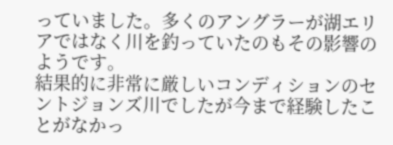っていました。多くのアングラーが湖エリアではなく川を釣っていたのもその影響のようです。
結果的に非常に厳しいコンディションのセントジョンズ川でしたが今まで経験したことがなかっ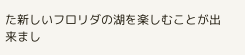た新しいフロリダの湖を楽しむことが出来まし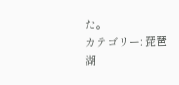た。
カテゴリー: 琵琶湖